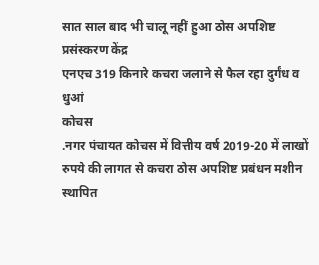सात साल बाद भी चालू नहीं हुआ ठोस अपशिष्ट प्रसंस्करण केंद्र
एनएच 319 किनारे कचरा जलाने से फैल रहा दुर्गंध व धुआं
कोचस
.नगर पंचायत कोचस में वित्तीय वर्ष 2019-20 में लाखों रुपये की लागत से कचरा ठोस अपशिष्ट प्रबंधन मशीन स्थापित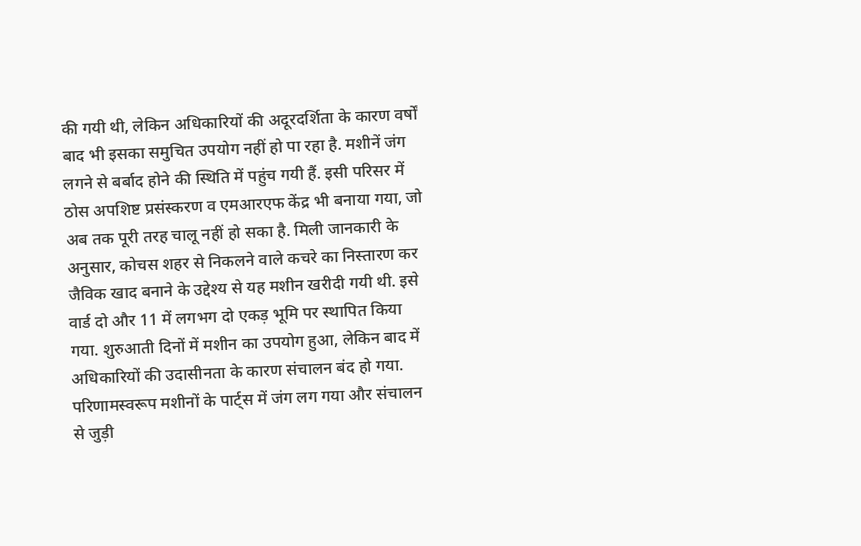की गयी थी, लेकिन अधिकारियों की अदूरदर्शिता के कारण वर्षों बाद भी इसका समुचित उपयोग नहीं हो पा रहा है. मशीनें जंग लगने से बर्बाद होने की स्थिति में पहुंच गयी हैं. इसी परिसर में ठोस अपशिष्ट प्रसंस्करण व एमआरएफ केंद्र भी बनाया गया, जो अब तक पूरी तरह चालू नहीं हो सका है. मिली जानकारी के अनुसार, कोचस शहर से निकलने वाले कचरे का निस्तारण कर जैविक खाद बनाने के उद्देश्य से यह मशीन खरीदी गयी थी. इसे वार्ड दो और 11 में लगभग दो एकड़ भूमि पर स्थापित किया गया. शुरुआती दिनों में मशीन का उपयोग हुआ, लेकिन बाद में अधिकारियों की उदासीनता के कारण संचालन बंद हो गया. परिणामस्वरूप मशीनों के पार्ट्स में जंग लग गया और संचालन से जुड़ी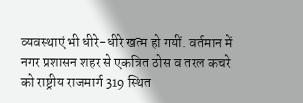व्यवस्थाएं भी धीरे-धीरे खत्म हो गयीं. वर्तमान में नगर प्रशासन शहर से एकत्रित ठोस व तरल कचरे को राष्ट्रीय राजमार्ग 319 स्थित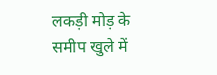लकड़ी मोड़ के समीप खुले में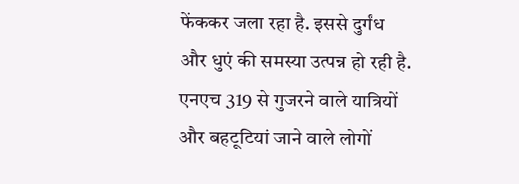फेंककर जला रहा है. इससे दुर्गंध और धुएं की समस्या उत्पन्न हो रही है. एनएच 319 से गुजरने वाले यात्रियों और बहटूटियां जाने वाले लोगों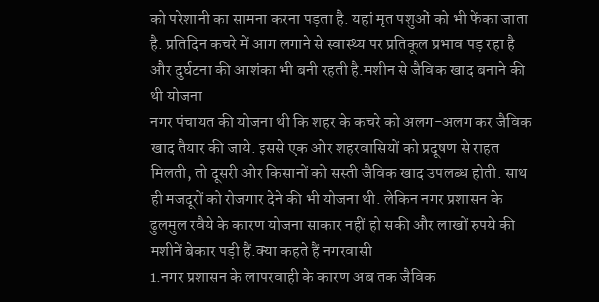को परेशानी का सामना करना पड़ता है. यहां मृत पशुओं को भी फेंका जाता है. प्रतिदिन कचरे में आग लगाने से स्वास्थ्य पर प्रतिकूल प्रभाव पड़ रहा है और दुर्घटना की आशंका भी बनी रहती है.मशीन से जैविक खाद बनाने की थी योजना
नगर पंचायत की योजना थी कि शहर के कचरे को अलग-अलग कर जैविक खाद तैयार की जाये. इससे एक ओर शहरवासियों को प्रदूषण से राहत मिलती, तो दूसरी ओर किसानों को सस्ती जैविक खाद उपलब्ध होती. साथ ही मजदूरों को रोजगार देने की भी योजना थी. लेकिन नगर प्रशासन के ढुलमुल रवैये के कारण योजना साकार नहीं हो सकी और लाखों रुपये की मशीनें बेकार पड़ी हैं.क्या कहते हैं नगरवासी
1.नगर प्रशासन के लापरवाही के कारण अब तक जैविक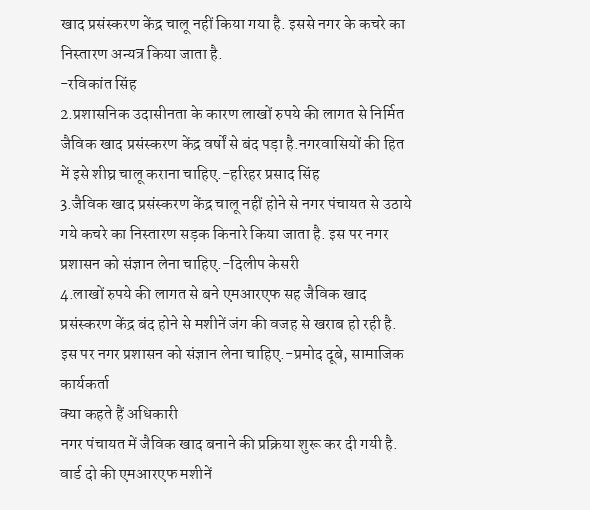खाद प्रसंस्करण केंद्र चालू नहीं किया गया है. इससे नगर के कचरे का निस्तारण अन्यत्र किया जाता है.
-रविकांत सिंह
2.प्रशासनिक उदासीनता के कारण लाखों रुपये की लागत से निर्मित जैविक खाद प्रसंस्करण केंद्र वर्षों से बंद पड़ा है.नगरवासियों की हित में इसे शीघ्र चालू कराना चाहिए.-हरिहर प्रसाद सिंह
3.जैविक खाद प्रसंस्करण केंद्र चालू नहीं होने से नगर पंचायत से उठाये गये कचरे का निस्तारण सड़क किनारे किया जाता है. इस पर नगर प्रशासन को संज्ञान लेना चाहिए.-दिलीप केसरी
4.लाखों रुपये की लागत से बने एमआरएफ सह जैविक खाद प्रसंस्करण केंद्र बंद होने से मशीनें जंग की वजह से खराब हो रही है. इस पर नगर प्रशासन को संज्ञान लेना चाहिए.-प्रमोद दूबे, सामाजिक कार्यकर्ता
क्या कहते हैं अधिकारी
नगर पंचायत में जैविक खाद बनाने की प्रक्रिया शुरू कर दी गयी है. वार्ड दो की एमआरएफ मशीनें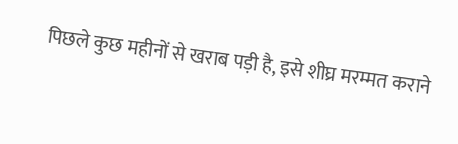पिछले कुछ महीनों से खराब पड़ी है, इसे शीघ्र मरम्मत कराने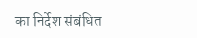का निर्देश संबंधित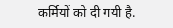कर्मियों को दी गयी है.